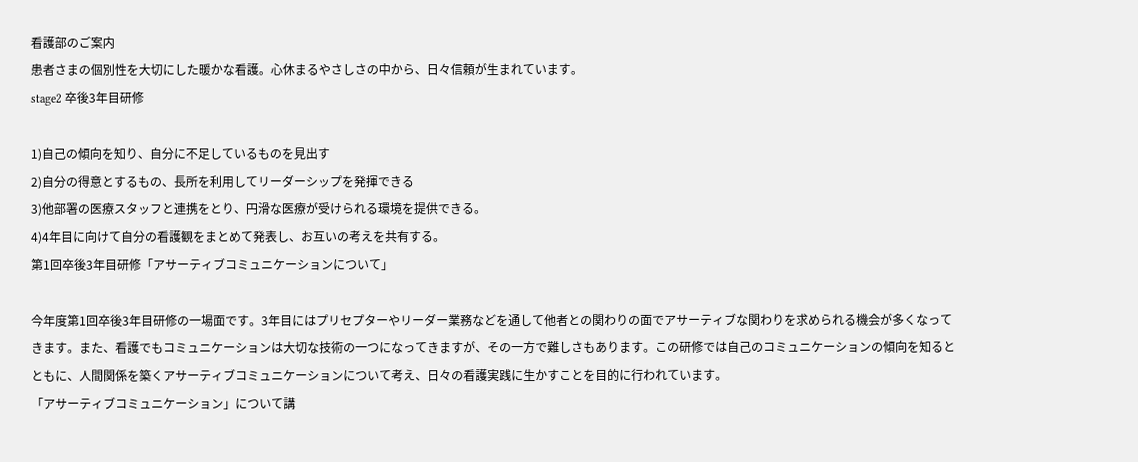看護部のご案内
患者さまの個別性を大切にした暖かな看護。心休まるやさしさの中から、日々信頼が生まれています。
stage2 卒後3年目研修

1)自己の傾向を知り、自分に不足しているものを見出す
2)自分の得意とするもの、長所を利用してリーダーシップを発揮できる
3)他部署の医療スタッフと連携をとり、円滑な医療が受けられる環境を提供できる。
4)4年目に向けて自分の看護観をまとめて発表し、お互いの考えを共有する。
第1回卒後3年目研修「アサーティブコミュニケーションについて」

今年度第1回卒後3年目研修の一場面です。3年目にはプリセプターやリーダー業務などを通して他者との関わりの面でアサーティブな関わりを求められる機会が多くなってきます。また、看護でもコミュニケーションは大切な技術の一つになってきますが、その一方で難しさもあります。この研修では自己のコミュニケーションの傾向を知るとともに、人間関係を築くアサーティブコミュニケーションについて考え、日々の看護実践に生かすことを目的に行われています。
「アサーティブコミュニケーション」について講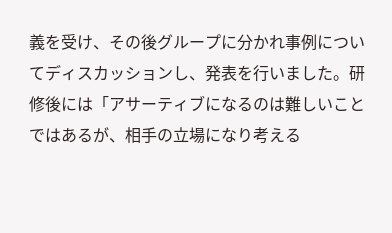義を受け、その後グループに分かれ事例についてディスカッションし、発表を行いました。研修後には「アサーティブになるのは難しいことではあるが、相手の立場になり考える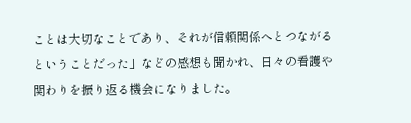ことは大切なことであり、それが信頼関係へとつながるということだった」などの感想も聞かれ、日々の看護や関わりを振り返る機会になりました。